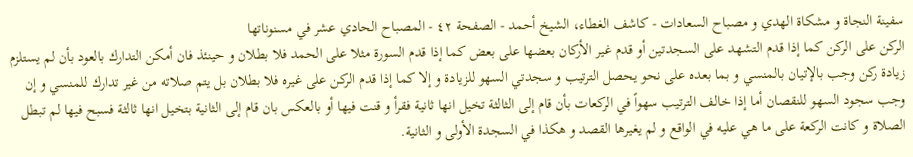سفينة النجاة و مشكاة الهدي و مصباح السعادات - كاشف الغطاء، الشيخ أحمد - الصفحة ٤٢ - المصباح الحادي عشر في مسنوناتها
الركن على الركن كما إذا قدم التشهد على السجدتين أو قدم غير الأركان بعضها على بعض كما إذا قدم السورة مثلا على الحمد فلا بطلان و حينئذ فان أمكن التدارك بالعود بأن لم يستلزم زيادة ركن وجب بالإتيان بالمنسي و بما بعده على نحو يحصل الترتيب و سجدتي السهو للزيادة و إلا كما إذا قدم الركن على غيره فلا بطلان بل يتم صلاته من غير تدارك للمنسي و إن وجب سجود السهو للنقصان أما إذا خالف الترتيب سهواً في الركعات بأن قام إلى الثالثة تخيل انها ثانية فقرأ و قنت فيها أو بالعكس بان قام إلى الثانية بتخيل انها ثالثة فسبح فيها لم تبطل الصلاة و كانت الركعة على ما هي عليه في الواقع و لم يغيرها القصد و هكذا في السجدة الأولى و الثانية.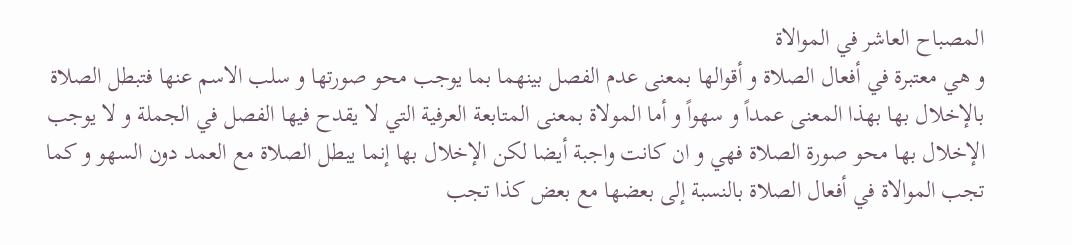المصباح العاشر في الموالاة
و هي معتبرة في أفعال الصلاة و أقوالها بمعنى عدم الفصل بينهما بما يوجب محو صورتها و سلب الاسم عنها فتبطل الصلاة بالإخلال بها بهذا المعنى عمداً و سهواً و أما المولاة بمعنى المتابعة العرفية التي لا يقدح فيها الفصل في الجملة و لا يوجب الإخلال بها محو صورة الصلاة فهي و ان كانت واجبة أيضا لكن الإخلال بها إنما يبطل الصلاة مع العمد دون السهو و كما تجب الموالاة في أفعال الصلاة بالنسبة إلى بعضها مع بعض كذا تجب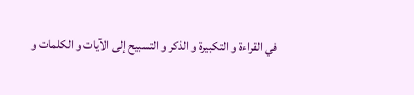في القراءة و التكبيرة و الذكر و التسبيح إلى الآيات و الكلمات و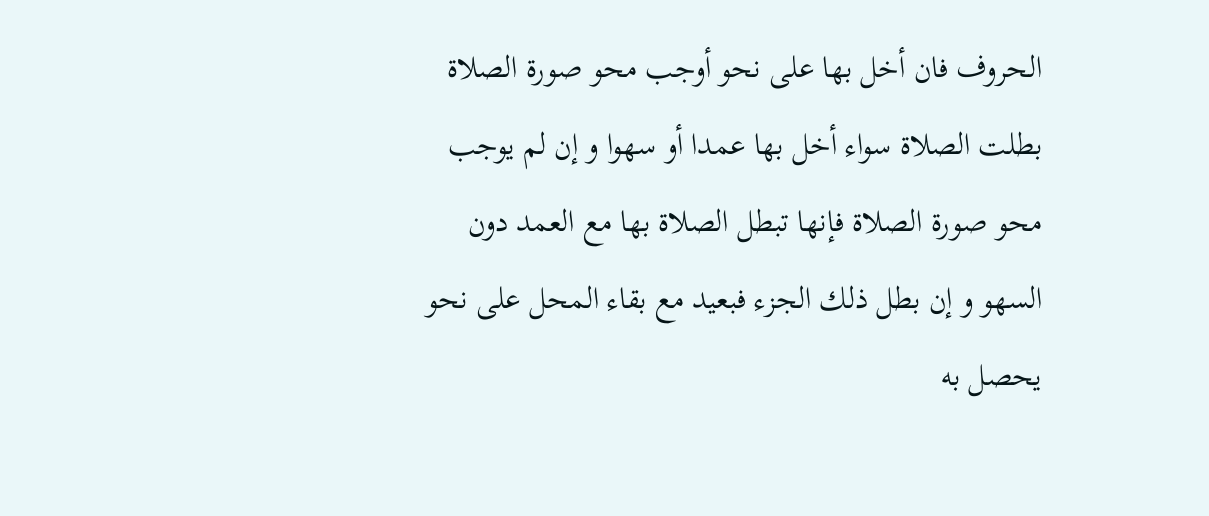الحروف فان أخل بها على نحو أوجب محو صورة الصلاة بطلت الصلاة سواء أخل بها عمدا أو سهوا و إن لم يوجب محو صورة الصلاة فإنها تبطل الصلاة بها مع العمد دون السهو و إن بطل ذلك الجزء فبعيد مع بقاء المحل على نحو يحصل به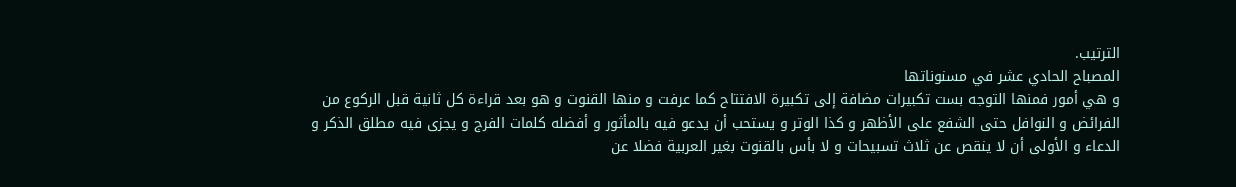الترتيب.
المصباح الحادي عشر في مسنوناتها
و هي أمور فمنها التوجه بست تكبيرات مضافة إلى تكبيرة الافتتاح كما عرفت و منها القنوت و هو بعد قراءة كل ثانية قبل الركوع من الفرائض و النوافل حتى الشفع على الأظهر و كذا الوتر و يستحب أن يدعو فيه بالمأثور و أفضله كلمات الفرج و يجزى فيه مطلق الذكر و الدعاء و الأولى أن لا ينقص عن ثلاث تسبيحات و لا بأس بالقنوت بغير العربية فضلا عن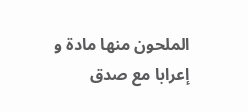الملحون منها مادة و إعرابا مع صدق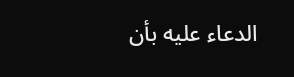الدعاء عليه بأن